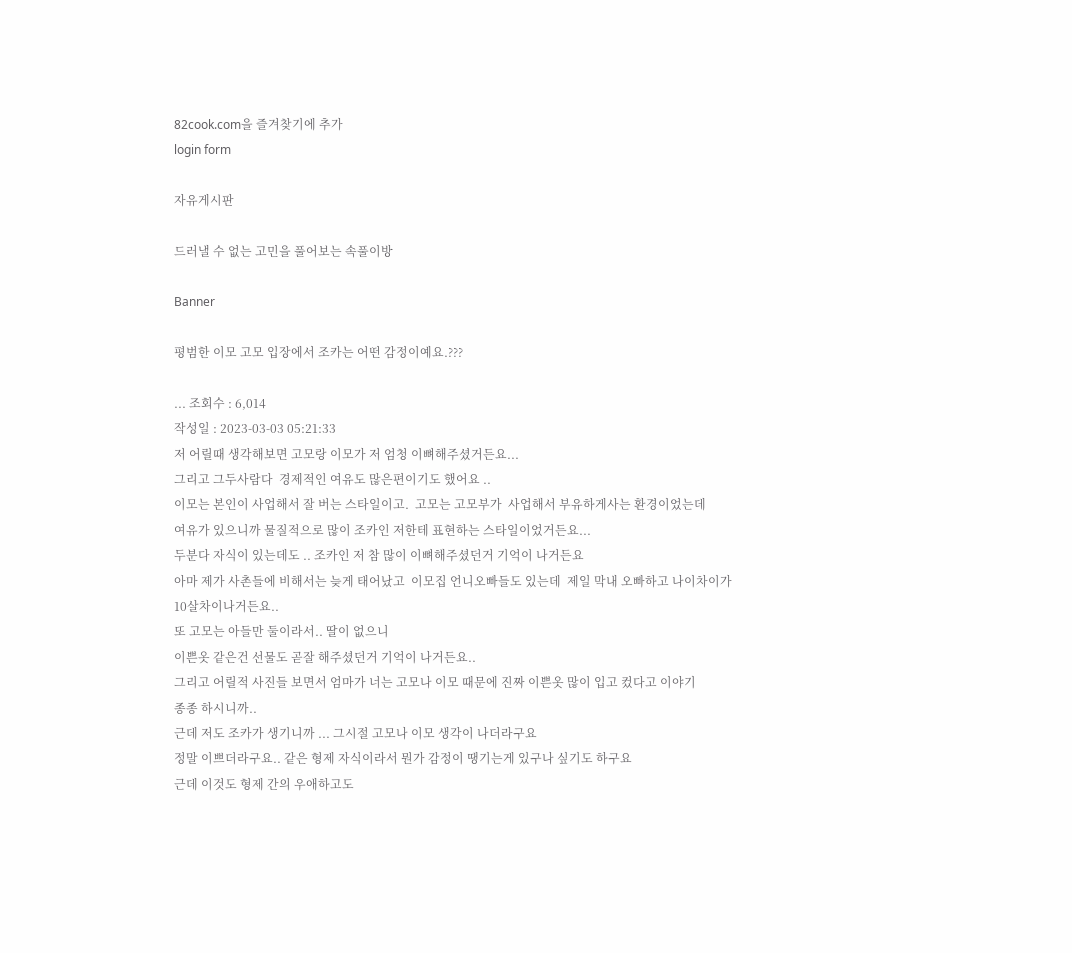82cook.com을 즐겨찾기에 추가
login form

자유게시판

드러낼 수 없는 고민을 풀어보는 속풀이방

Banner

평범한 이모 고모 입장에서 조카는 어떤 감정이예요.???

... 조회수 : 6,014
작성일 : 2023-03-03 05:21:33
저 어릴때 생각해보면 고모랑 이모가 저 엄청 이뼈해주셨거든요...
그리고 그두사람다  경제적인 여유도 많은편이기도 했어요 ..
이모는 본인이 사업해서 잘 버는 스타일이고.  고모는 고모부가  사업해서 부유하게사는 환경이었는데
여유가 있으니까 물질적으로 많이 조카인 저한테 표현하는 스타일이었거든요...
두분다 자식이 있는데도 .. 조카인 저 참 많이 이뼈해주셨던거 기억이 나거든요
아마 제가 사촌들에 비해서는 늦게 태어났고  이모집 언니오빠들도 있는데  제일 막내 오빠하고 나이차이가
10살차이나거든요..
또 고모는 아들만 둘이라서.. 딸이 없으니
이쁜옷 같은건 선물도 곧잘 해주셨던거 기억이 나거든요..
그리고 어릴적 사진들 보면서 엄마가 너는 고모나 이모 때문에 진짜 이쁜옷 많이 입고 컸다고 이야기
종종 하시니까..
근데 저도 조카가 생기니까 ... 그시절 고모나 이모 생각이 나더라구요
정말 이쁘더라구요.. 같은 형제 자식이라서 뭔가 감정이 땡기는게 있구나 싶기도 하구요
근데 이것도 형제 간의 우애하고도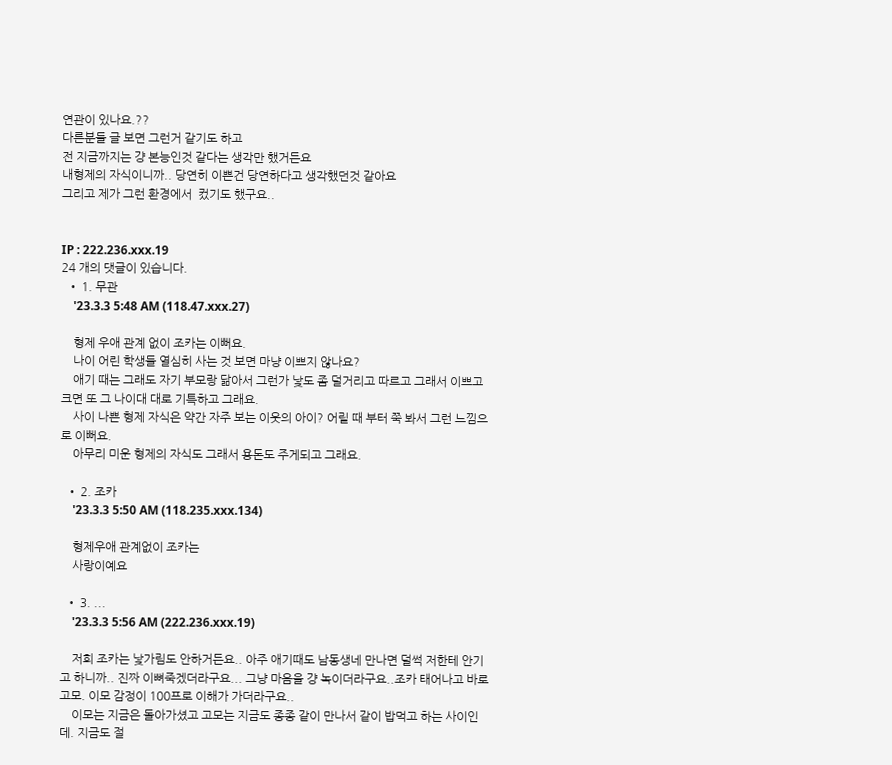연관이 있나요.??
다른분들 글 보면 그런거 같기도 하고
전 지금까지는 걍 본능인것 같다는 생각만 했거든요
내형제의 자식이니까.. 당연히 이쁜건 당연하다고 생각했던것 같아요
그리고 제가 그런 환경에서  컸기도 했구요..


IP : 222.236.xxx.19
24 개의 댓글이 있습니다.
  • 1. 무관
    '23.3.3 5:48 AM (118.47.xxx.27)

    형제 우애 관계 없이 조카는 이뻐요.
    나이 어린 학생들 열심히 사는 것 보면 마냥 이쁘지 않나요?
    애기 때는 그래도 자기 부모랑 닮아서 그런가 낯도 좀 덜거리고 따르고 그래서 이쁘고 크면 또 그 나이대 대로 기특하고 그래요.
    사이 나쁜 형제 자식은 약간 자주 보는 이웃의 아이? 어릴 때 부터 쭉 봐서 그런 느낌으로 이뻐요.
    아무리 미운 형제의 자식도 그래서 용돈도 주게되고 그래요.

  • 2. 조카
    '23.3.3 5:50 AM (118.235.xxx.134)

    형제우애 관계없이 조카는
    사랑이예요

  • 3. ...
    '23.3.3 5:56 AM (222.236.xxx.19)

    저희 조카는 낯가림도 안하거든요.. 아주 애기때도 남동생네 만나면 덜썩 저한테 안기고 하니까.. 진짜 이뼈죽겠더라구요... 그냥 마음을 걍 녹이더라구요..조카 태어나고 바로 고모. 이모 감정이 100프로 이해가 가더라구요..
    이모는 지금은 돌아가셨고 고모는 지금도 종종 같이 만나서 같이 밥먹고 하는 사이인데. 지금도 절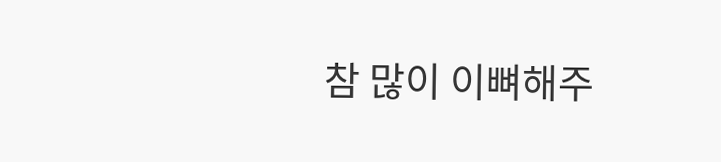참 많이 이뼈해주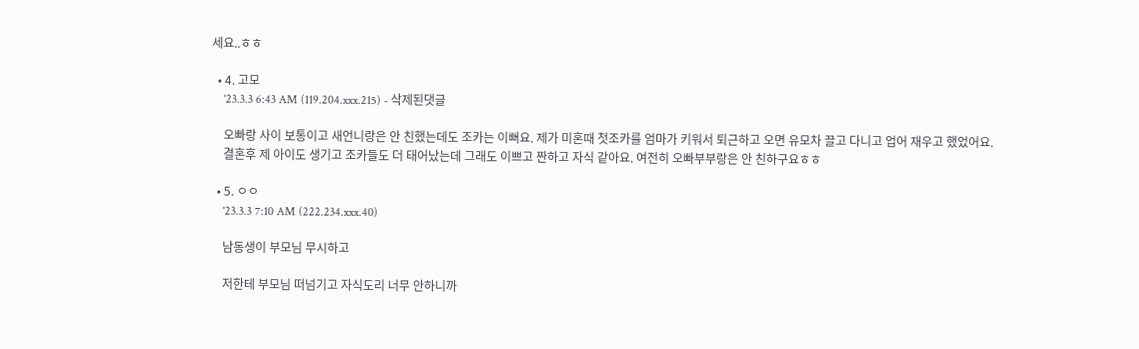세요..ㅎㅎ

  • 4. 고모
    '23.3.3 6:43 AM (119.204.xxx.215) - 삭제된댓글

    오빠랑 사이 보통이고 새언니랑은 안 친했는데도 조카는 이뻐요. 제가 미혼때 첫조카를 엄마가 키워서 퇴근하고 오면 유모차 끌고 다니고 업어 재우고 했었어요.
    결혼후 제 아이도 생기고 조카들도 더 태어났는데 그래도 이쁘고 짠하고 자식 같아요. 여전히 오빠부부랑은 안 친하구요ㅎㅎ

  • 5. ㅇㅇ
    '23.3.3 7:10 AM (222.234.xxx.40)

    남동생이 부모님 무시하고

    저한테 부모님 떠넘기고 자식도리 너무 안하니까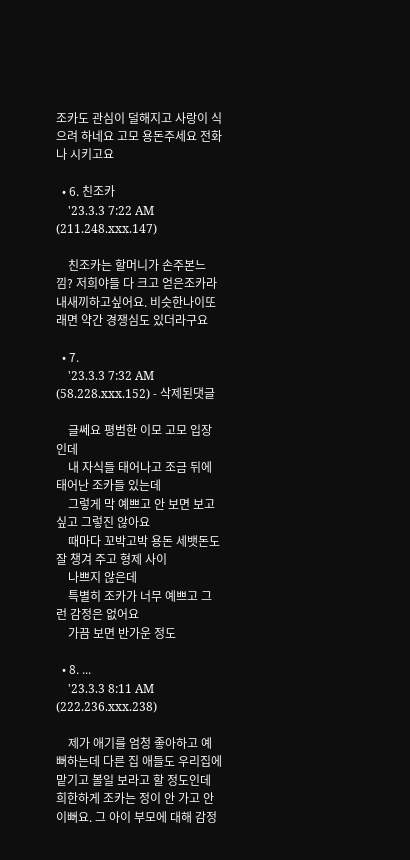조카도 관심이 덜해지고 사랑이 식으려 하네요 고모 용돈주세요 전화나 시키고요

  • 6. 친조카
    '23.3.3 7:22 AM (211.248.xxx.147)

    친조카는 할머니가 손주본느낌? 저희야들 다 크고 얻은조카라 내새끼하고싶어요. 비슷한나이또래면 약간 경쟁심도 있더라구요

  • 7.
    '23.3.3 7:32 AM (58.228.xxx.152) - 삭제된댓글

    글쎄요 평범한 이모 고모 입장인데
    내 자식들 태어나고 조금 뒤에 태어난 조카들 있는데
    그렇게 막 예쁘고 안 보면 보고 싶고 그렇진 않아요
    때마다 꼬박고박 용돈 세뱃돈도 잘 챙겨 주고 형제 사이
    나쁘지 않은데
    특별히 조카가 너무 예쁘고 그런 감정은 없어요
    가끔 보면 반가운 정도

  • 8. ...
    '23.3.3 8:11 AM (222.236.xxx.238)

    제가 애기를 엄청 좋아하고 예뻐하는데 다른 집 애들도 우리집에 맡기고 볼일 보라고 할 정도인데 희한하게 조카는 정이 안 가고 안 이뻐요. 그 아이 부모에 대해 감정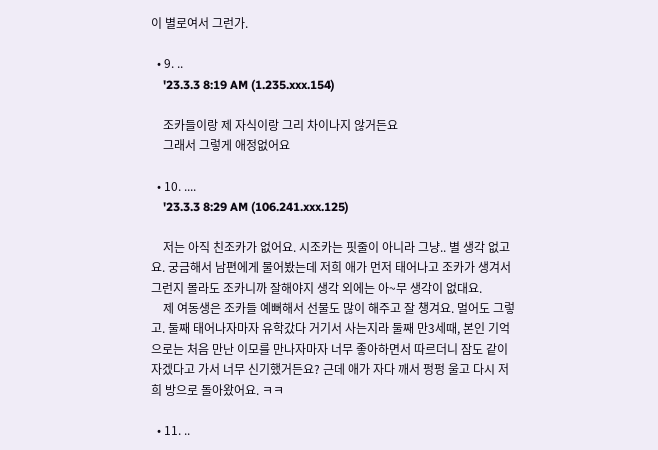이 별로여서 그런가.

  • 9. ..
    '23.3.3 8:19 AM (1.235.xxx.154)

    조카들이랑 제 자식이랑 그리 차이나지 않거든요
    그래서 그렇게 애정없어요

  • 10. ....
    '23.3.3 8:29 AM (106.241.xxx.125)

    저는 아직 친조카가 없어요. 시조카는 핏줄이 아니라 그냥.. 별 생각 없고요. 궁금해서 남편에게 물어봤는데 저희 애가 먼저 태어나고 조카가 생겨서 그런지 몰라도 조카니까 잘해야지 생각 외에는 아~무 생각이 없대요.
    제 여동생은 조카들 예뻐해서 선물도 많이 해주고 잘 챙겨요. 멀어도 그렇고. 둘째 태어나자마자 유학갔다 거기서 사는지라 둘째 만3세때, 본인 기억으로는 처음 만난 이모를 만나자마자 너무 좋아하면서 따르더니 잠도 같이 자겠다고 가서 너무 신기했거든요? 근데 애가 자다 깨서 펑펑 울고 다시 저희 방으로 돌아왔어요. ㅋㅋ

  • 11. ..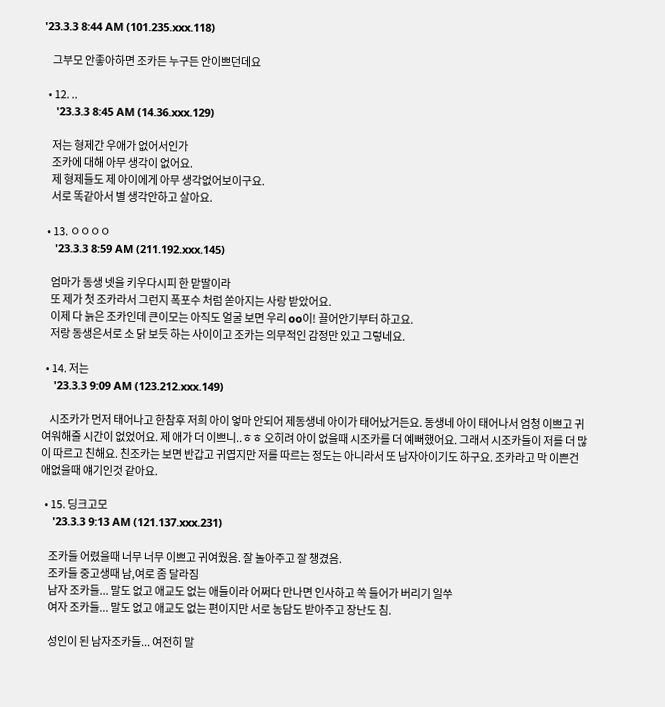'23.3.3 8:44 AM (101.235.xxx.118)

    그부모 안좋아하면 조카든 누구든 안이쁘던데요

  • 12. ..
    '23.3.3 8:45 AM (14.36.xxx.129)

    저는 형제간 우애가 없어서인가
    조카에 대해 아무 생각이 없어요.
    제 형제들도 제 아이에게 아무 생각없어보이구요.
    서로 똑같아서 별 생각안하고 살아요.

  • 13. ㅇㅇㅇㅇ
    '23.3.3 8:59 AM (211.192.xxx.145)

    엄마가 동생 넷을 키우다시피 한 맏딸이라
    또 제가 첫 조카라서 그런지 폭포수 처럼 쏟아지는 사랑 받았어요.
    이제 다 늙은 조카인데 큰이모는 아직도 얼굴 보면 우리 oo이! 끌어안기부터 하고요.
    저랑 동생은서로 소 닭 보듯 하는 사이이고 조카는 의무적인 감정만 있고 그렇네요.

  • 14. 저는
    '23.3.3 9:09 AM (123.212.xxx.149)

    시조카가 먼저 태어나고 한참후 저희 아이 엏마 안되어 제동생네 아이가 태어났거든요. 동생네 아이 태어나서 엄청 이쁘고 귀여워해줄 시간이 없었어요. 제 애가 더 이쁘니..ㅎㅎ 오히려 아이 없을때 시조카를 더 예뻐했어요. 그래서 시조카들이 저를 더 많이 따르고 친해요. 친조카는 보면 반갑고 귀엽지만 저를 따르는 정도는 아니라서 또 남자아이기도 하구요. 조카라고 막 이쁜건 애없을때 얘기인것 같아요.

  • 15. 딩크고모
    '23.3.3 9:13 AM (121.137.xxx.231)

    조카들 어렸을때 너무 너무 이쁘고 귀여웠음. 잘 놀아주고 잘 챙겼음.
    조카들 중고생때 남,여로 좀 달라짐
    남자 조카들... 말도 없고 애교도 없는 애들이라 어쩌다 만나면 인사하고 쏙 들어가 버리기 일쑤
    여자 조카들... 말도 없고 애교도 없는 편이지만 서로 농담도 받아주고 장난도 침.

    성인이 된 남자조카들... 여전히 말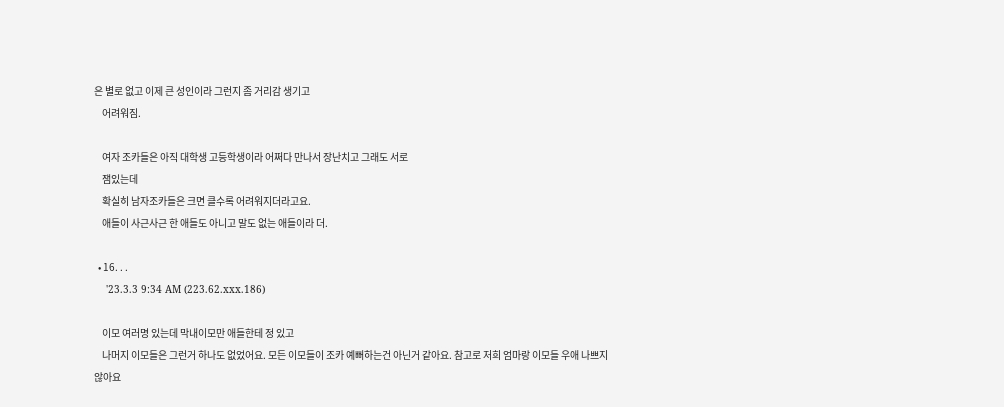은 별로 없고 이제 큰 성인이라 그런지 좀 거리감 생기고
    어려워짐.

    여자 조카들은 아직 대학생 고등학생이라 어쩌다 만나서 장난치고 그래도 서로
    잼있는데
    확실히 남자조카들은 크면 클수록 어려워지더라고요.
    애들이 사근사근 한 애들도 아니고 말도 없는 애들이라 더.

  • 16. . .
    '23.3.3 9:34 AM (223.62.xxx.186)

    이모 여러명 있는데 막내이모만 애들한테 정 있고
    나머지 이모들은 그런거 하나도 없었어요. 모든 이모들이 조카 예뻐하는건 아닌거 같아요. 참고로 저희 엄마랑 이모들 우애 나쁘지 않아요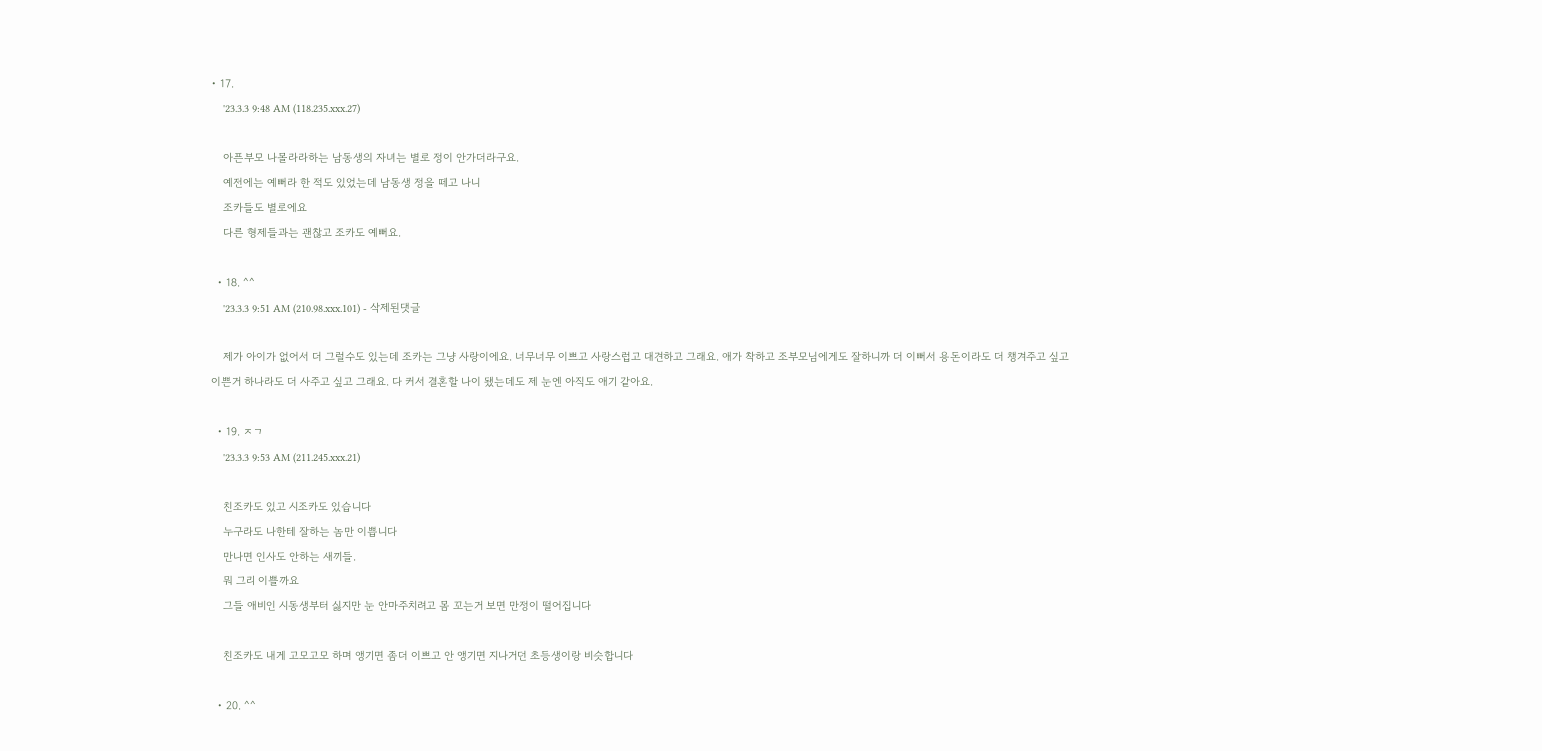• 17.
    '23.3.3 9:48 AM (118.235.xxx.27)

    아픈부모 나몰라라하는 남동생의 자녀는 별로 정이 안가더라구요.
    예전에는 예뻐라 한 적도 있었는데 남동생 정을 떼고 나니
    조카들도 별로에요
    다른 형제들과는 괜찮고 조카도 예뻐요.

  • 18. ^^
    '23.3.3 9:51 AM (210.98.xxx.101) - 삭제된댓글

    제가 아이가 없어서 더 그럴수도 있는데 조카는 그냥 사랑이에요. 너무너무 이쁘고 사랑스럽고 대견하고 그래요. 애가 착하고 조부모님에게도 잘하니까 더 이뻐서 용돈이라도 더 챙겨주고 싶고 이쁜거 하나라도 더 사주고 싶고 그래요. 다 커서 결혼할 나이 됐는데도 제 눈엔 아직도 애기 같아요.

  • 19. ㅈㄱ
    '23.3.3 9:53 AM (211.245.xxx.21)

    친조카도 있고 시조카도 있습니다
    누구라도 나한테 잘하는 놈만 이쁩니다
    만나면 인사도 안하는 새끼들.
    뭐 그리 이쁠까요
    그들 애비인 시동생부터 싫지만 눈 안마주치려고 몸 꼬는거 보면 만정이 떨어집니다

    친조카도 내게 고모고모 하며 앵기면 좀더 이쁘고 안 앵기면 지나거던 초등생이랑 비슷합니다

  • 20. ^^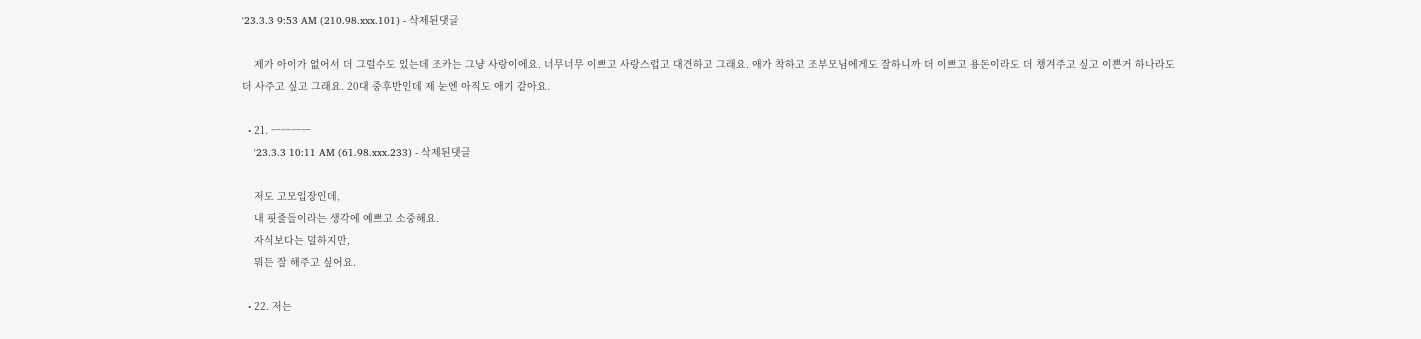'23.3.3 9:53 AM (210.98.xxx.101) - 삭제된댓글

    제가 아이가 없어서 더 그럴수도 있는데 조카는 그냥 사랑이에요. 너무너무 이쁘고 사랑스럽고 대견하고 그래요. 애가 착하고 조부모님에게도 잘하니까 더 이쁘고 용돈이라도 더 챙겨주고 싶고 이쁜거 하나라도 더 사주고 싶고 그래요. 20대 중후반인데 제 눈엔 아직도 애기 같아요.

  • 21. ㅡㅡㅡㅡ
    '23.3.3 10:11 AM (61.98.xxx.233) - 삭제된댓글

    저도 고모입장인데,
    내 핏줄들이라는 생각에 예쁘고 소중해요.
    자식보다는 덜하지만,
    뭐든 잘 해주고 싶어요.

  • 22. 저는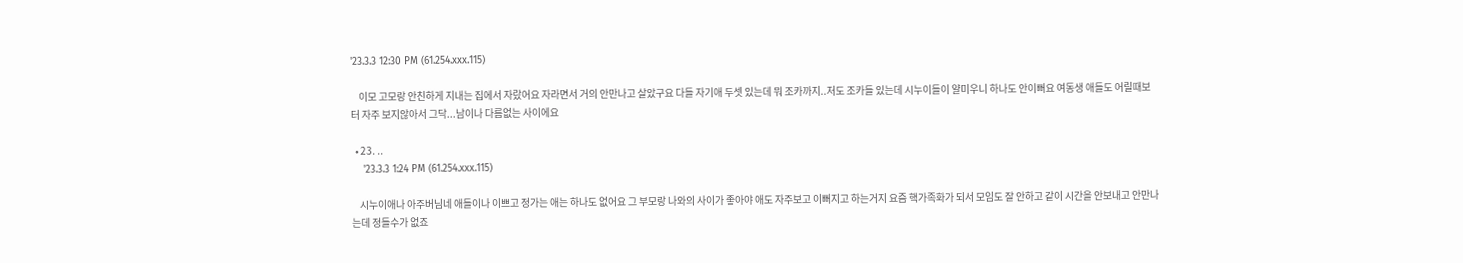'23.3.3 12:30 PM (61.254.xxx.115)

    이모 고모랑 안친하게 지내는 집에서 자랐어요 자라면서 거의 안만나고 살았구요 다들 자기애 두셋 있는데 뭐 조카까지..저도 조카들 있는데 시누이들이 얄미우니 하나도 안이뻐요 여동생 애들도 어릴때보터 자주 보지않아서 그닥...남이나 다름없는 사이에요

  • 23. ..
    '23.3.3 1:24 PM (61.254.xxx.115)

    시누이애나 아주버님네 애들이나 이쁘고 정가는 애는 하나도 없어요 그 부모랑 나와의 사이가 좋아야 애도 자주보고 이뻐지고 하는거지 요즘 핵가족화가 되서 모임도 잘 안하고 같이 시간을 안보내고 안만나는데 정들수가 없죠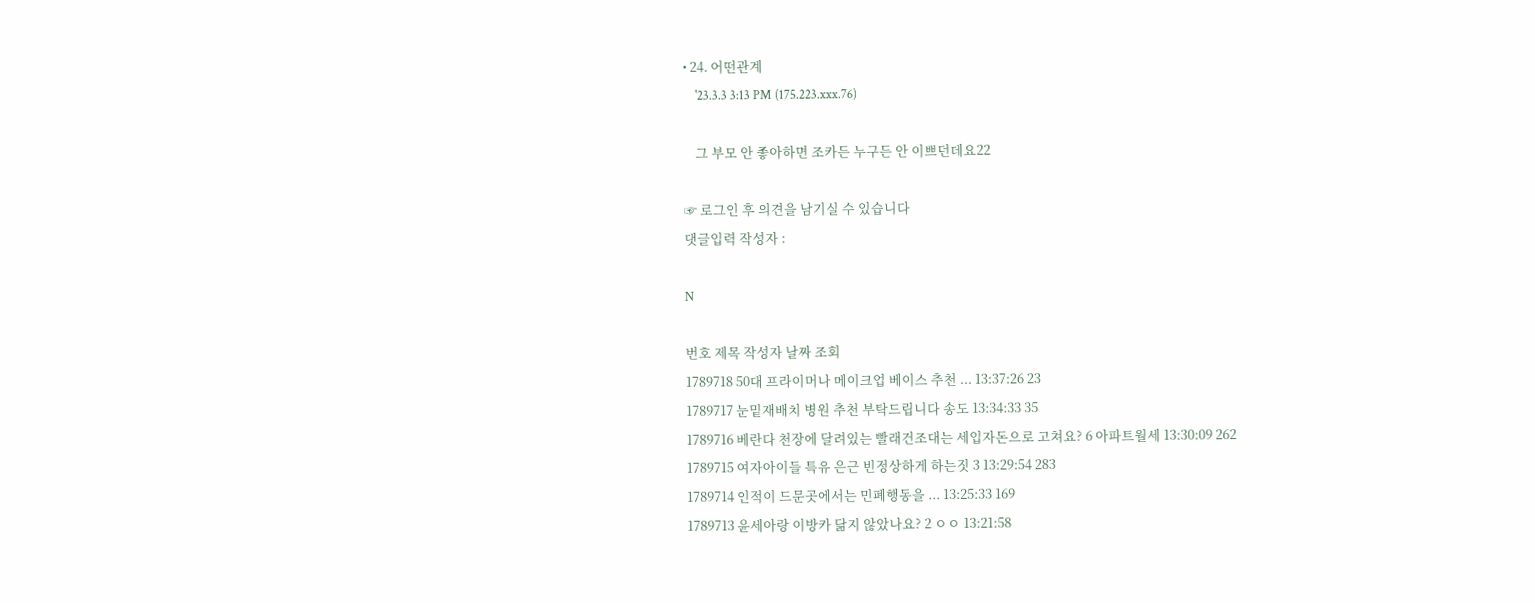• 24. 어떤관계
    '23.3.3 3:13 PM (175.223.xxx.76)

    그 부모 안 좋아하면 조카든 누구든 안 이쁘던데요22

☞ 로그인 후 의견을 남기실 수 있습니다
댓글입력 작성자 :

N

번호 제목 작성자 날짜 조회
1789718 50대 프라이머나 메이크업 베이스 추천 ... 13:37:26 23
1789717 눈밑재배치 병원 추천 부탁드립니다 송도 13:34:33 35
1789716 베란다 천장에 달려있는 빨래건조대는 세입자돈으로 고쳐요? 6 아파트월세 13:30:09 262
1789715 여자아이들 특유 은근 빈정상하게 하는짓 3 13:29:54 283
1789714 인적이 드문곳에서는 민폐행동을 ... 13:25:33 169
1789713 윤세아랑 이방카 닮지 않았나요? 2 ㅇㅇ 13:21:58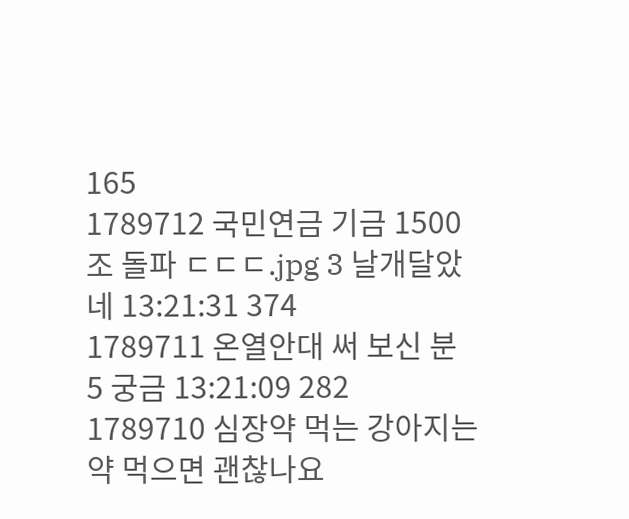165
1789712 국민연금 기금 1500조 돌파 ㄷㄷㄷ.jpg 3 날개달았네 13:21:31 374
1789711 온열안대 써 보신 분 5 궁금 13:21:09 282
1789710 심장약 먹는 강아지는 약 먹으면 괜찮나요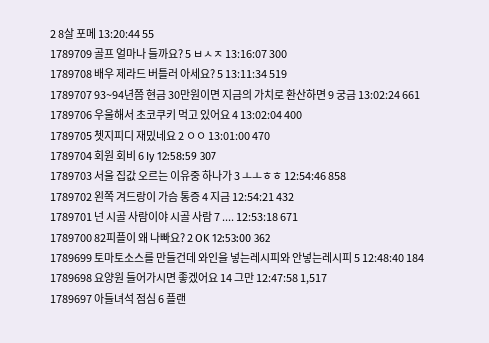2 8살 포메 13:20:44 55
1789709 골프 얼마나 들까요? 5 ㅂㅅㅈ 13:16:07 300
1789708 배우 제라드 버틀러 아세요? 5 13:11:34 519
1789707 93~94년쯤 현금 30만원이면 지금의 가치로 환산하면 9 궁금 13:02:24 661
1789706 우울해서 초코쿠키 먹고 있어요 4 13:02:04 400
1789705 쳇지피디 재밌네요 2 ㅇㅇ 13:01:00 470
1789704 회원 회비 6 Iy 12:58:59 307
1789703 서울 집값 오르는 이유중 하나가 3 ㅗㅗㅎㅎ 12:54:46 858
1789702 왼쪽 겨드랑이 가슴 통증 4 지금 12:54:21 432
1789701 넌 시골 사람이야 시골 사람 7 .... 12:53:18 671
1789700 82피플이 왜 나빠요? 2 OK 12:53:00 362
1789699 토마토소스를 만들건데 와인을 넣는레시피와 안넣는레시피 5 12:48:40 184
1789698 요양원 들어가시면 좋겠어요 14 그만 12:47:58 1,517
1789697 아들녀석 점심 6 플랜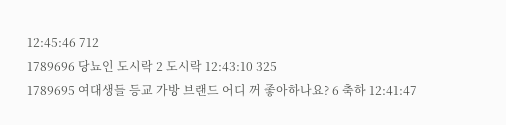12:45:46 712
1789696 당뇨인 도시락 2 도시락 12:43:10 325
1789695 여대생들 등교 가방 브랜드 어디 꺼 좋아하나요? 6 축하 12:41:47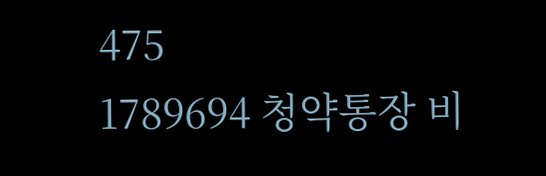475
1789694 청약통장 비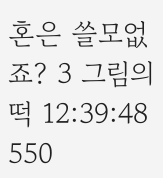혼은 쓸모없죠? 3 그림의떡 12:39:48 550